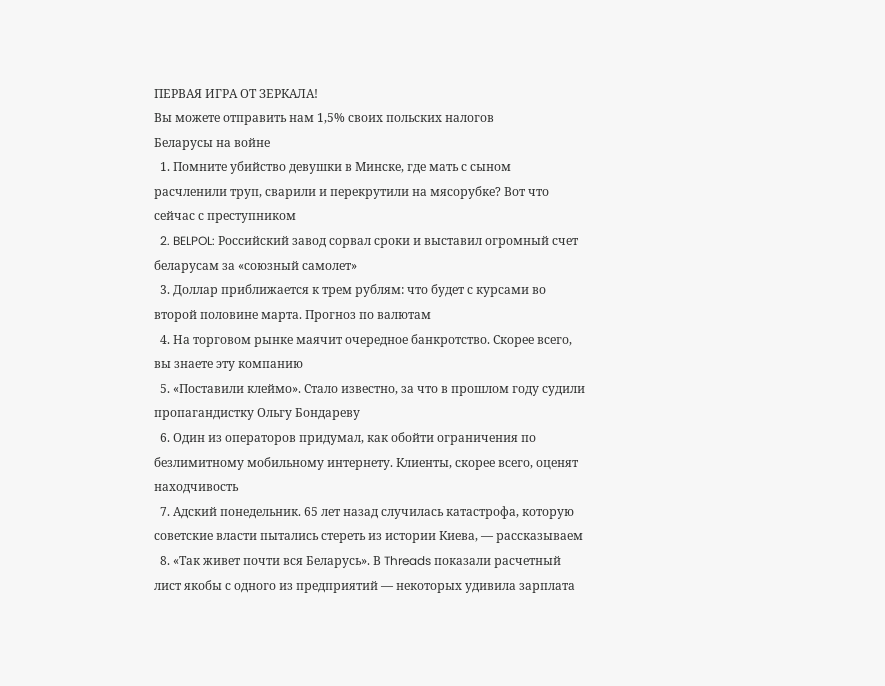ПЕРВАЯ ИГРА ОТ ЗЕРКАЛА!
Вы можете отправить нам 1,5% своих польских налогов
Беларусы на войне
  1. Помните убийство девушки в Минске, где мать с сыном расчленили труп, сварили и перекрутили на мясорубке? Вот что сейчас с преступником
  2. BELPOL: Российский завод сорвал сроки и выставил огромный счет беларусам за «союзный самолет»
  3. Доллар приближается к трем рублям: что будет с курсами во второй половине марта. Прогноз по валютам
  4. На торговом рынке маячит очередное банкротство. Скорее всего, вы знаете эту компанию
  5. «Поставили клеймо». Стало известно, за что в прошлом году судили пропагандистку Ольгу Бондареву
  6. Один из операторов придумал, как обойти ограничения по безлимитному мобильному интернету. Клиенты, скорее всего, оценят находчивость
  7. Адский понедельник. 65 лет назад случилась катастрофа, которую советские власти пытались стереть из истории Киева, — рассказываем
  8. «Так живет почти вся Беларусь». В Threads показали расчетный лист якобы с одного из предприятий — некоторых удивила зарплата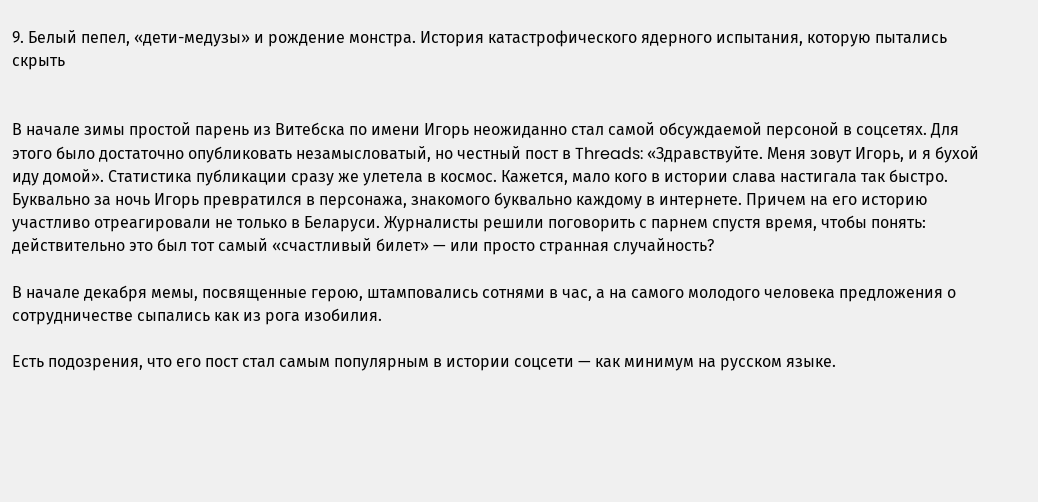9. Белый пепел, «дети-медузы» и рождение монстра. История катастрофического ядерного испытания, которую пытались скрыть


В начале зимы простой парень из Витебска по имени Игорь неожиданно стал самой обсуждаемой персоной в соцсетях. Для этого было достаточно опубликовать незамысловатый, но честный пост в Threads: «Здравствуйте. Меня зовут Игорь, и я бухой иду домой». Статистика публикации сразу же улетела в космос. Кажется, мало кого в истории слава настигала так быстро. Буквально за ночь Игорь превратился в персонажа, знакомого буквально каждому в интернете. Причем на его историю участливо отреагировали не только в Беларуси. Журналисты решили поговорить с парнем спустя время, чтобы понять: действительно это был тот самый «счастливый билет» — или просто странная случайность?

В начале декабря мемы, посвященные герою, штамповались сотнями в час, а на самого молодого человека предложения о сотрудничестве сыпались как из рога изобилия.

Есть подозрения, что его пост стал самым популярным в истории соцсети — как минимум на русском языке.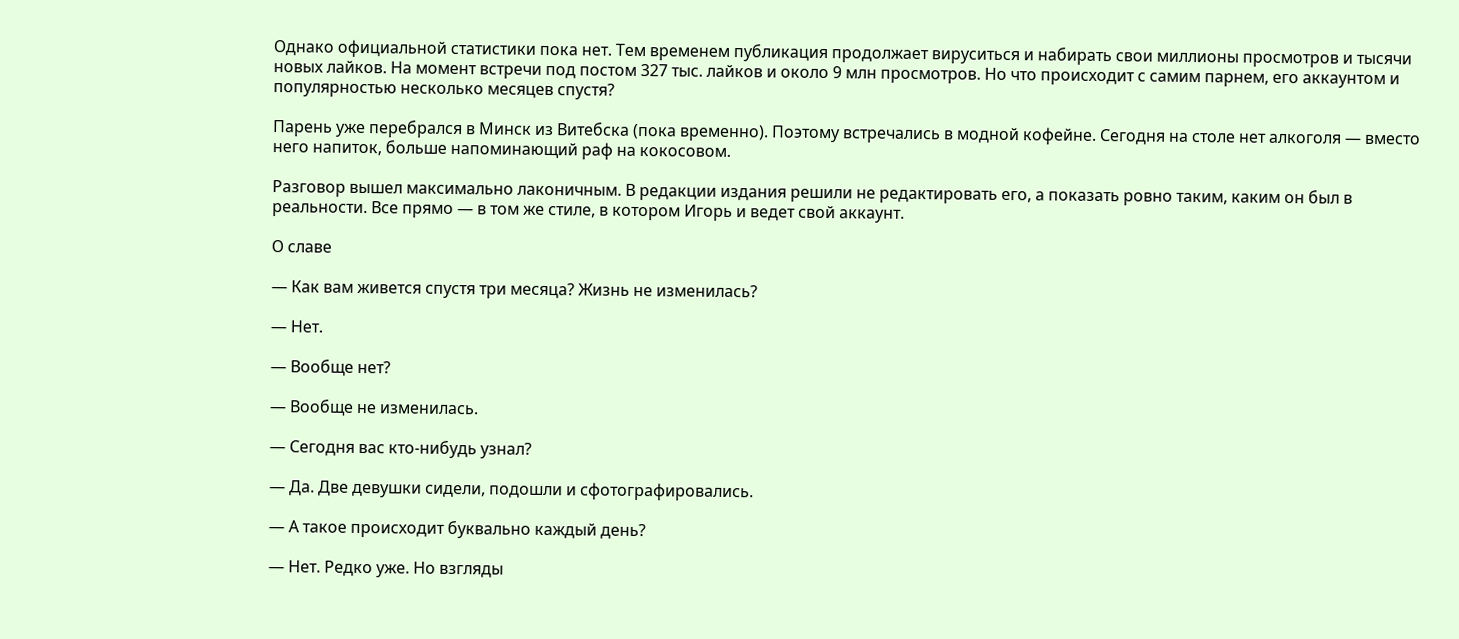Однако официальной статистики пока нет. Тем временем публикация продолжает вируситься и набирать свои миллионы просмотров и тысячи новых лайков. На момент встречи под постом 327 тыс. лайков и около 9 млн просмотров. Но что происходит с самим парнем, его аккаунтом и популярностью несколько месяцев спустя?

Парень уже перебрался в Минск из Витебска (пока временно). Поэтому встречались в модной кофейне. Сегодня на столе нет алкоголя — вместо него напиток, больше напоминающий раф на кокосовом.

Разговор вышел максимально лаконичным. В редакции издания решили не редактировать его, а показать ровно таким, каким он был в реальности. Все прямо — в том же стиле, в котором Игорь и ведет свой аккаунт.

О славе

— Как вам живется спустя три месяца? Жизнь не изменилась?

— Нет.

— Вообще нет?

— Вообще не изменилась.

— Сегодня вас кто-нибудь узнал?

— Да. Две девушки сидели, подошли и сфотографировались.

— А такое происходит буквально каждый день?

— Нет. Редко уже. Но взгляды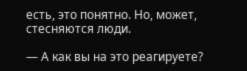есть, это понятно. Но, может, стесняются люди.

— А как вы на это реагируете?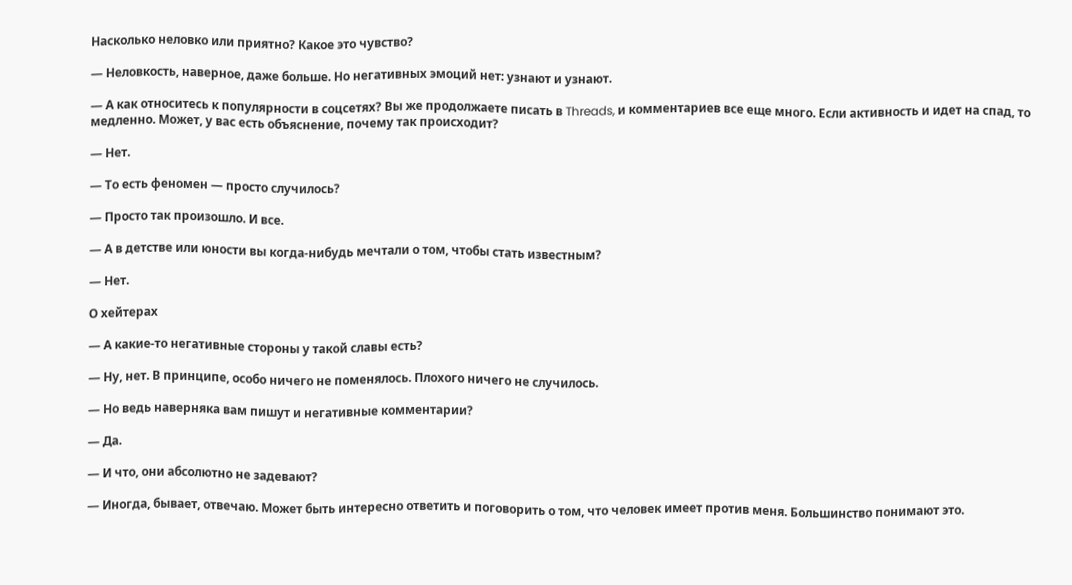Насколько неловко или приятно? Какое это чувство?

— Неловкость, наверное, даже больше. Но негативных эмоций нет: узнают и узнают.

— А как относитесь к популярности в соцсетях? Вы же продолжаете писать в Threads, и комментариев все еще много. Если активность и идет на спад, то медленно. Может, у вас есть объяснение, почему так происходит?

— Нет.

— То есть феномен — просто случилось?

— Просто так произошло. И все.

— А в детстве или юности вы когда-нибудь мечтали о том, чтобы стать известным?

— Нет.

О хейтерах

— А какие-то негативные стороны у такой славы есть?

— Ну, нет. В принципе, особо ничего не поменялось. Плохого ничего не случилось.

— Но ведь наверняка вам пишут и негативные комментарии?

— Да.

— И что, они абсолютно не задевают?

— Иногда, бывает, отвечаю. Может быть интересно ответить и поговорить о том, что человек имеет против меня. Большинство понимают это.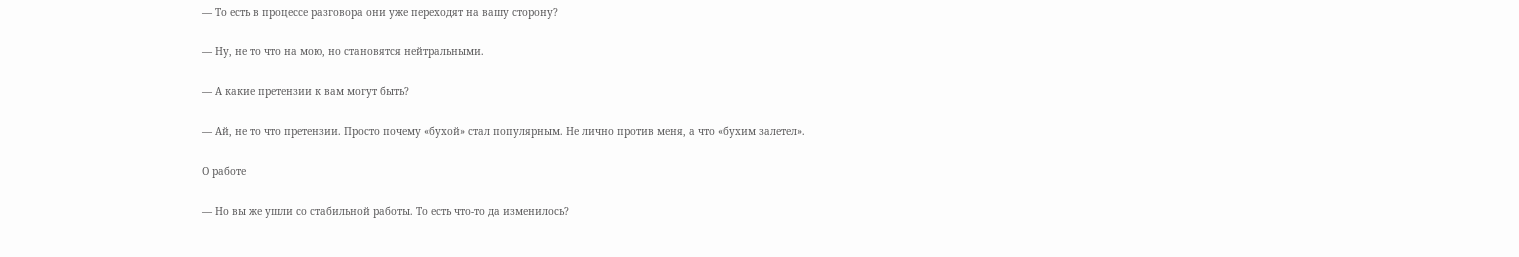— То есть в процессе разговора они уже переходят на вашу сторону?

— Ну, не то что на мою, но становятся нейтральными.

— А какие претензии к вам могут быть?

— Ай, не то что претензии. Просто почему «бухой» стал популярным. Не лично против меня, а что «бухим залетел».

О работе

— Но вы же ушли со стабильной работы. То есть что-то да изменилось?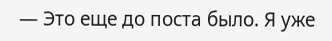— Это еще до поста было. Я уже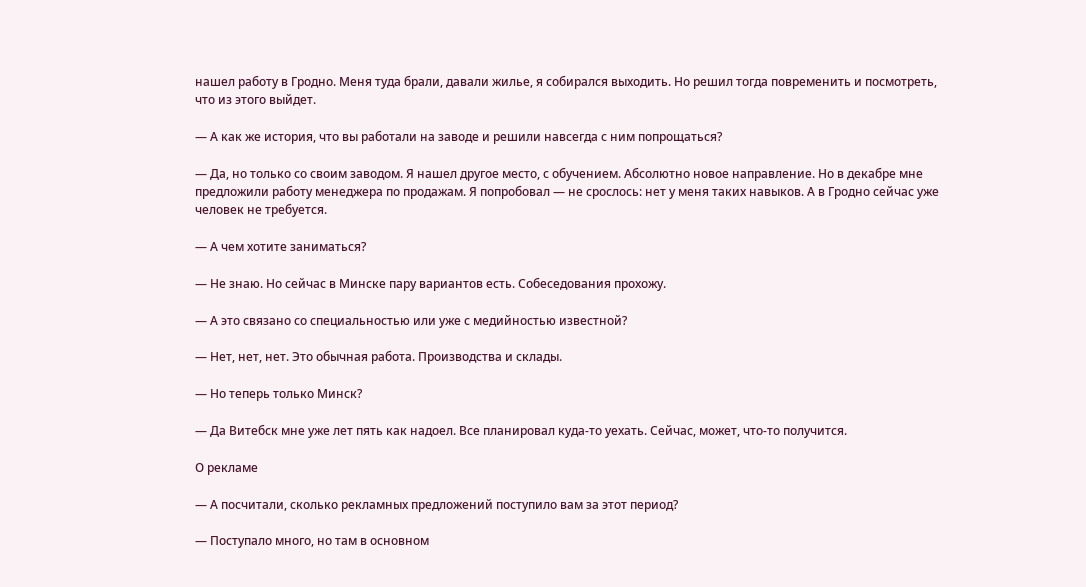нашел работу в Гродно. Меня туда брали, давали жилье, я собирался выходить. Но решил тогда повременить и посмотреть, что из этого выйдет.

— А как же история, что вы работали на заводе и решили навсегда с ним попрощаться?

— Да, но только со своим заводом. Я нашел другое место, с обучением. Абсолютно новое направление. Но в декабре мне предложили работу менеджера по продажам. Я попробовал — не срослось: нет у меня таких навыков. А в Гродно сейчас уже человек не требуется.

— А чем хотите заниматься?

— Не знаю. Но сейчас в Минске пару вариантов есть. Собеседования прохожу.

— А это связано со специальностью или уже с медийностью известной?

— Нет, нет, нет. Это обычная работа. Производства и склады.

— Но теперь только Минск?

— Да Витебск мне уже лет пять как надоел. Все планировал куда-то уехать. Сейчас, может, что-то получится.

О рекламе

— А посчитали, сколько рекламных предложений поступило вам за этот период?

— Поступало много, но там в основном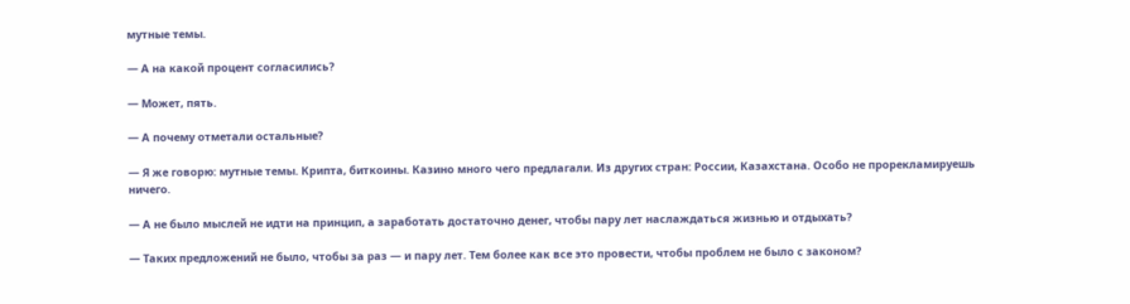мутные темы.

— А на какой процент согласились?

— Может, пять.

— А почему отметали остальные?

— Я же говорю: мутные темы. Крипта, биткоины. Казино много чего предлагали. Из других стран: России, Казахстана. Особо не прорекламируешь ничего.

— А не было мыслей не идти на принцип, а заработать достаточно денег, чтобы пару лет наслаждаться жизнью и отдыхать?

— Таких предложений не было, чтобы за раз — и пару лет. Тем более как все это провести, чтобы проблем не было с законом?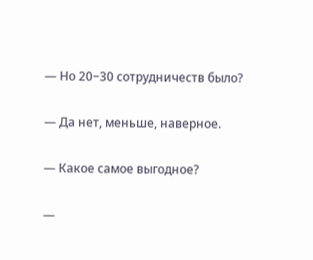— Но 20−30 сотрудничеств было?

— Да нет, меньше, наверное.

— Какое самое выгодное?

—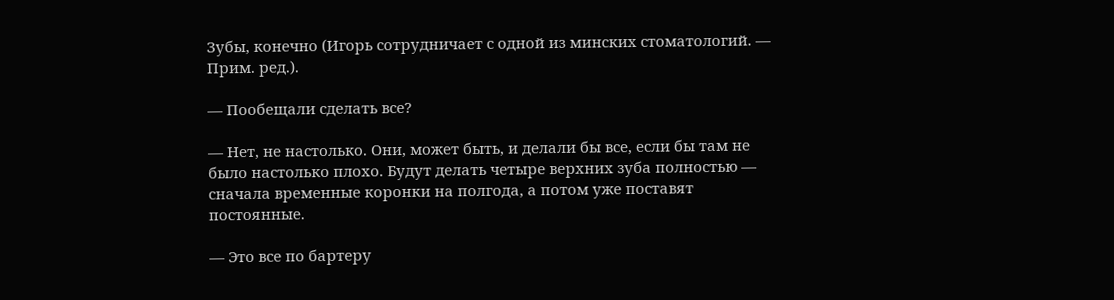Зубы, конечно (Игорь сотрудничает с одной из минских стоматологий. — Прим. ред.).

— Пообещали сделать все?

— Нет, не настолько. Они, может быть, и делали бы все, если бы там не было настолько плохо. Будут делать четыре верхних зуба полностью — сначала временные коронки на полгода, а потом уже поставят постоянные.

— Это все по бартеру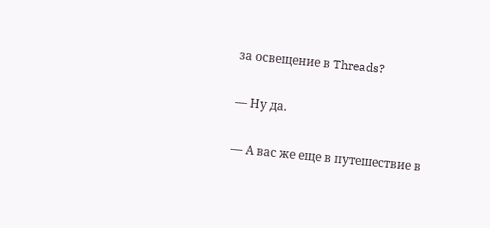за освещение в Threads?

— Ну да.

— А вас же еще в путешествие в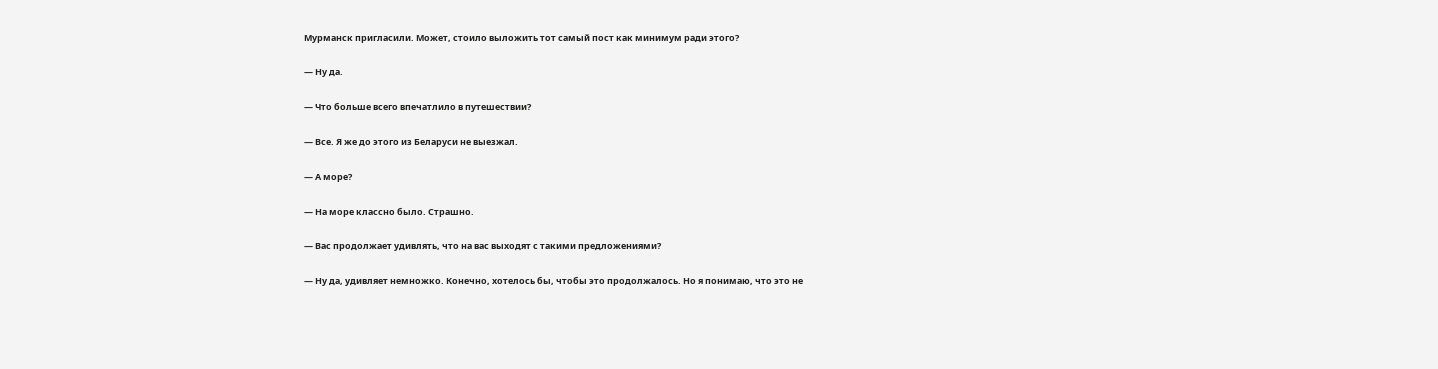Мурманск пригласили. Может, стоило выложить тот самый пост как минимум ради этого?

— Ну да.

— Что больше всего впечатлило в путешествии?

— Все. Я же до этого из Беларуси не выезжал.

— А море?

— На море классно было. Страшно.

— Вас продолжает удивлять, что на вас выходят с такими предложениями?

— Ну да, удивляет немножко. Конечно, хотелось бы, чтобы это продолжалось. Но я понимаю, что это не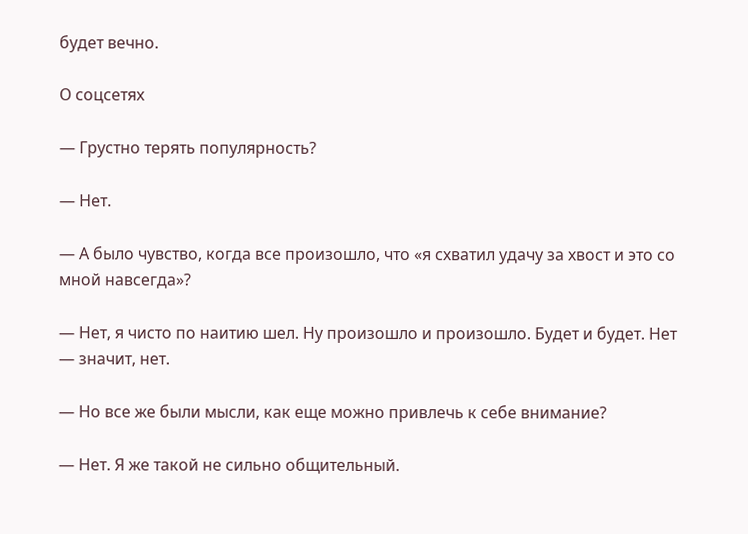будет вечно.

О соцсетях

— Грустно терять популярность?

— Нет.

— А было чувство, когда все произошло, что «я схватил удачу за хвост и это со мной навсегда»?

— Нет, я чисто по наитию шел. Ну произошло и произошло. Будет и будет. Нет — значит, нет.

— Но все же были мысли, как еще можно привлечь к себе внимание?

— Нет. Я же такой не сильно общительный.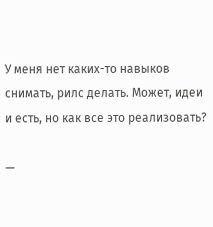У меня нет каких-то навыков снимать, рилс делать. Может, идеи и есть, но как все это реализовать?

—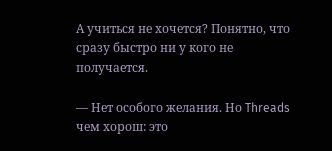А учиться не хочется? Понятно, что сразу быстро ни у кого не получается.

— Нет особого желания. Но Threads чем хорош: это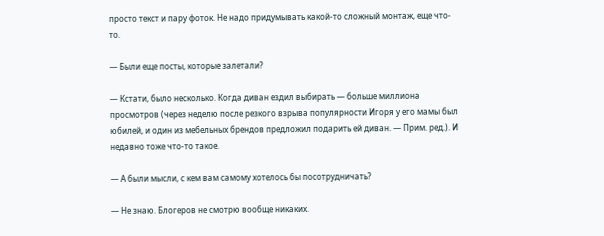просто текст и пару фоток. Не надо придумывать какой-то сложный монтаж, еще что-то.

— Были еще посты, которые залетали?

— Кстати, было несколько. Когда диван ездил выбирать — больше миллиона просмотров (через неделю после резкого взрыва популярности Игоря у его мамы был юбилей, и один из мебельных брендов предложил подарить ей диван. — Прим. ред.). И недавно тоже что-то такое.

— А были мысли, с кем вам самому хотелось бы посотрудничать?

— Не знаю. Блогеров не смотрю вообще никаких.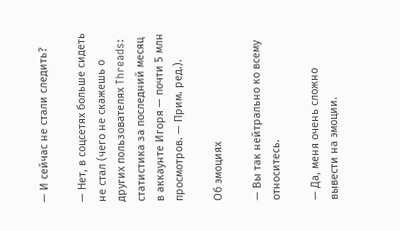— И сейчас не стали следить?

— Нет, в соцсетях больше сидеть не стал (чего не скажешь о других пользователях Threads: статистика за последний месяц в аккаунте Игоря — почти 5 млн просмотров. — Прим. ред.).

Об эмоциях

— Вы так нейтрально ко всему относитесь.

— Да, меня очень сложно вывести на эмоции.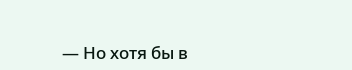— Но хотя бы в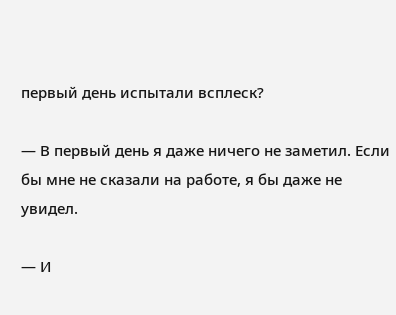первый день испытали всплеск?

— В первый день я даже ничего не заметил. Если бы мне не сказали на работе, я бы даже не увидел.

— И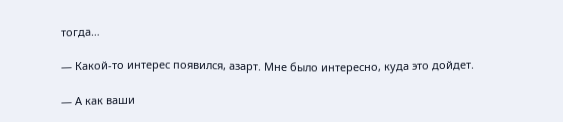тогда…

— Какой-то интерес появился, азарт. Мне было интересно, куда это дойдет.

— А как ваши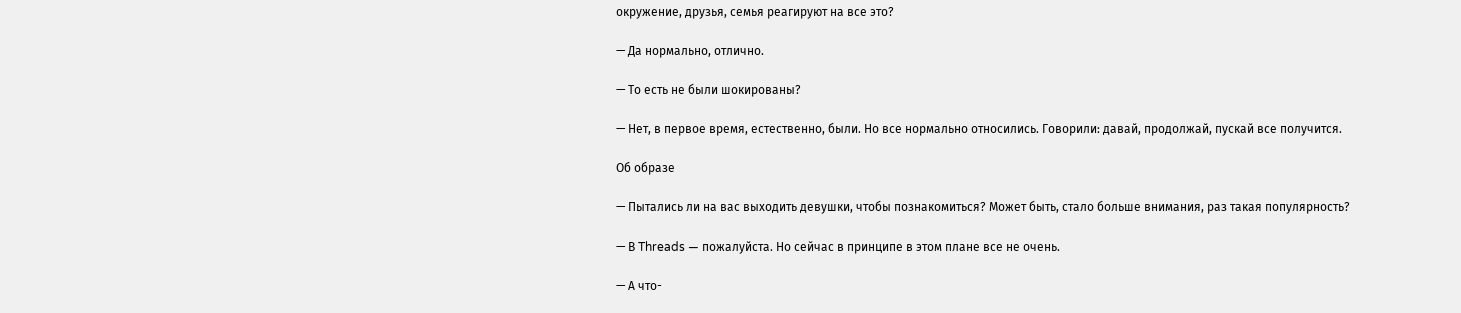окружение, друзья, семья реагируют на все это?

— Да нормально, отлично.

— То есть не были шокированы?

— Нет, в первое время, естественно, были. Но все нормально относились. Говорили: давай, продолжай, пускай все получится.

Об образе

— Пытались ли на вас выходить девушки, чтобы познакомиться? Может быть, стало больше внимания, раз такая популярность?

— В Threads — пожалуйста. Но сейчас в принципе в этом плане все не очень.

— А что-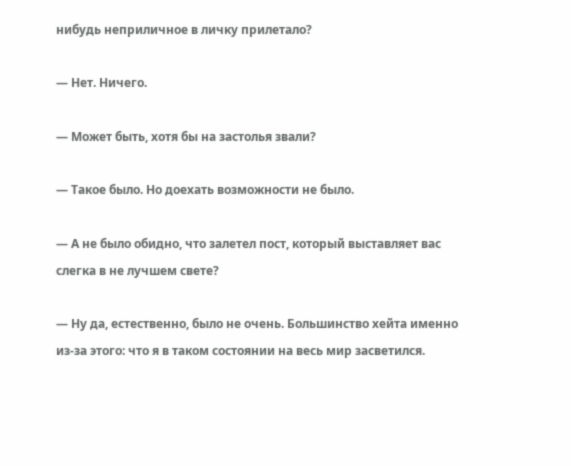нибудь неприличное в личку прилетало?

— Нет. Ничего.

— Может быть, хотя бы на застолья звали?

— Такое было. Но доехать возможности не было.

— А не было обидно, что залетел пост, который выставляет вас слегка в не лучшем свете?

— Ну да, естественно, было не очень. Большинство хейта именно из-за этого: что я в таком состоянии на весь мир засветился.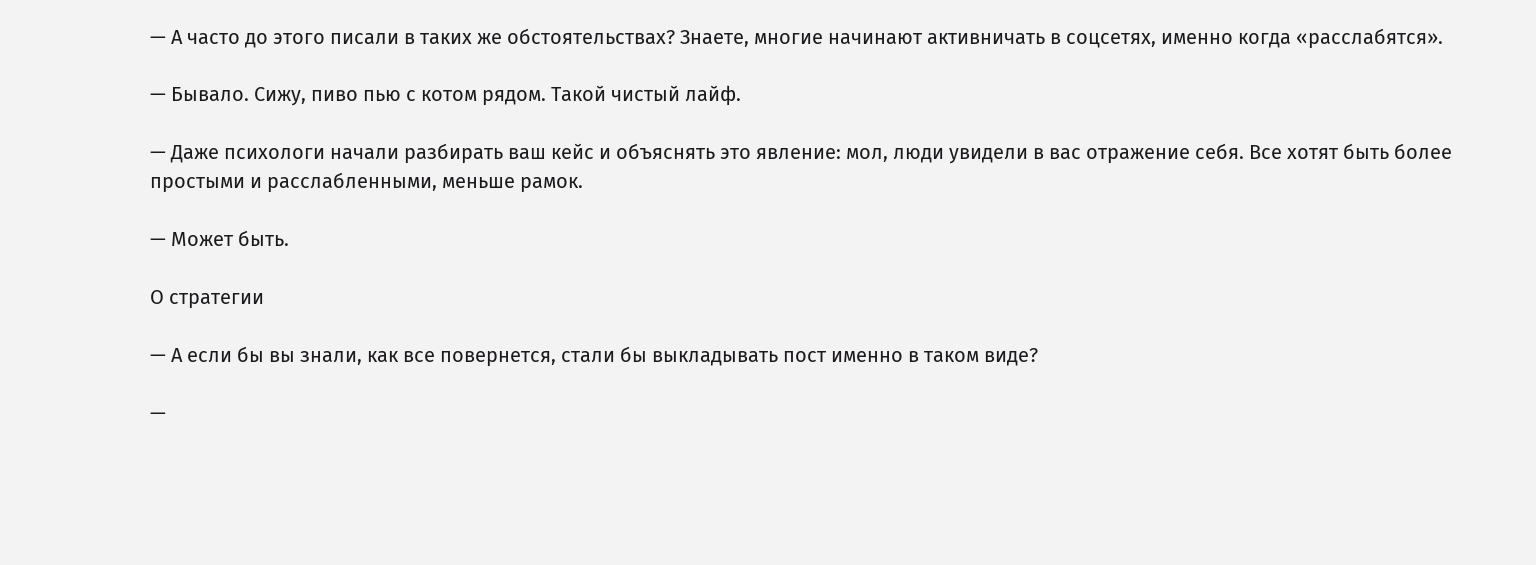— А часто до этого писали в таких же обстоятельствах? Знаете, многие начинают активничать в соцсетях, именно когда «расслабятся».

— Бывало. Сижу, пиво пью с котом рядом. Такой чистый лайф.

— Даже психологи начали разбирать ваш кейс и объяснять это явление: мол, люди увидели в вас отражение себя. Все хотят быть более простыми и расслабленными, меньше рамок.

— Может быть.

О стратегии

— А если бы вы знали, как все повернется, стали бы выкладывать пост именно в таком виде?

—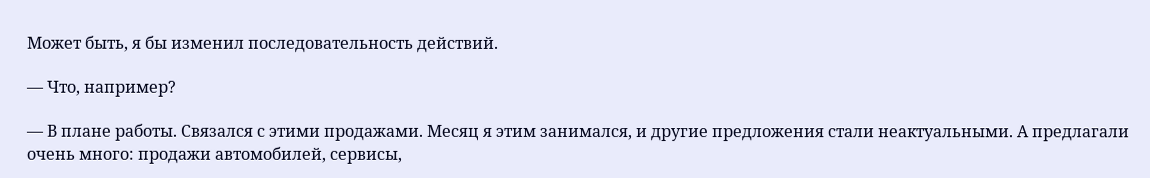Может быть, я бы изменил последовательность действий.

— Что, например?

— В плане работы. Связался с этими продажами. Месяц я этим занимался, и другие предложения стали неактуальными. А предлагали очень много: продажи автомобилей, сервисы,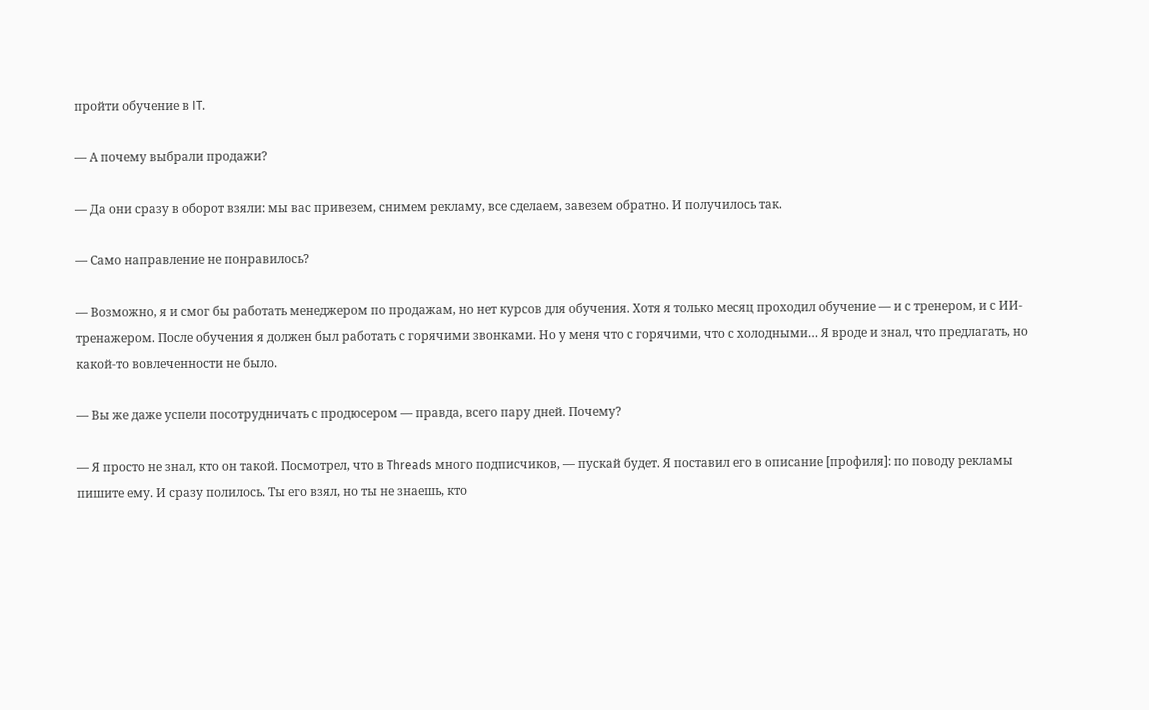пройти обучение в IT.

— А почему выбрали продажи?

— Да они сразу в оборот взяли: мы вас привезем, снимем рекламу, все сделаем, завезем обратно. И получилось так.

— Само направление не понравилось?

— Возможно, я и смог бы работать менеджером по продажам, но нет курсов для обучения. Хотя я только месяц проходил обучение — и с тренером, и с ИИ-тренажером. После обучения я должен был работать с горячими звонками. Но у меня что с горячими, что с холодными… Я вроде и знал, что предлагать, но какой-то вовлеченности не было.

— Вы же даже успели посотрудничать с продюсером — правда, всего пару дней. Почему?

— Я просто не знал, кто он такой. Посмотрел, что в Threads много подписчиков, — пускай будет. Я поставил его в описание [профиля]: по поводу рекламы пишите ему. И сразу полилось. Ты его взял, но ты не знаешь, кто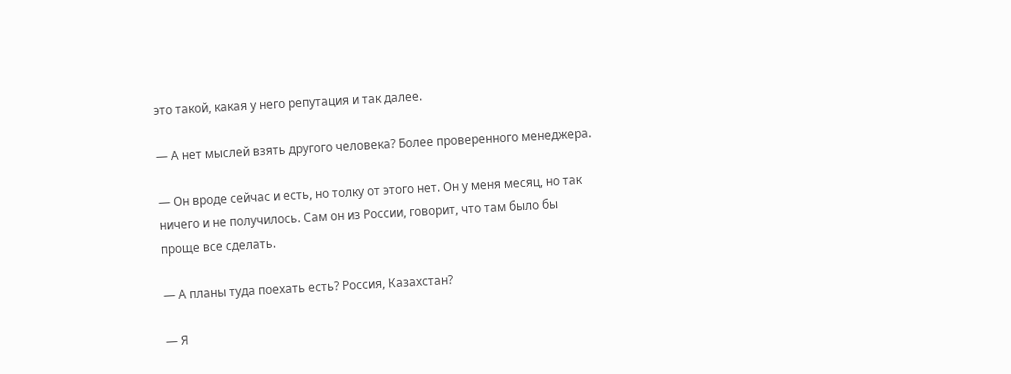это такой, какая у него репутация и так далее.

— А нет мыслей взять другого человека? Более проверенного менеджера.

— Он вроде сейчас и есть, но толку от этого нет. Он у меня месяц, но так ничего и не получилось. Сам он из России, говорит, что там было бы проще все сделать.

— А планы туда поехать есть? Россия, Казахстан?

— Я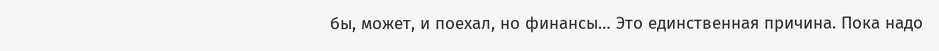бы, может, и поехал, но финансы… Это единственная причина. Пока надо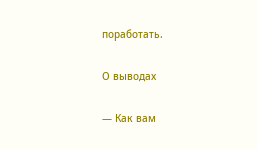поработать.

О выводах

— Как вам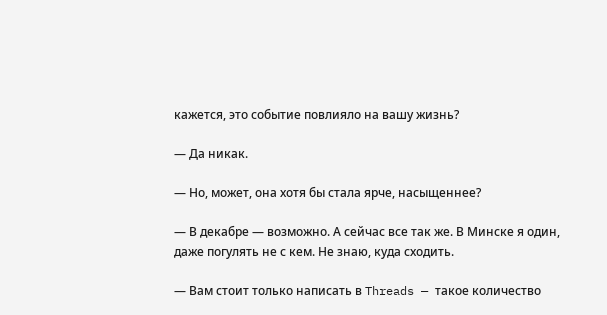кажется, это событие повлияло на вашу жизнь?

— Да никак.

— Но, может, она хотя бы стала ярче, насыщеннее?

— В декабре — возможно. А сейчас все так же. В Минске я один, даже погулять не с кем. Не знаю, куда сходить.

— Вам стоит только написать в Threads — такое количество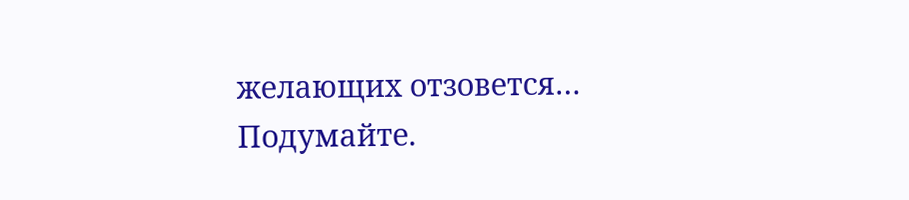желающих отзовется… Подумайте.